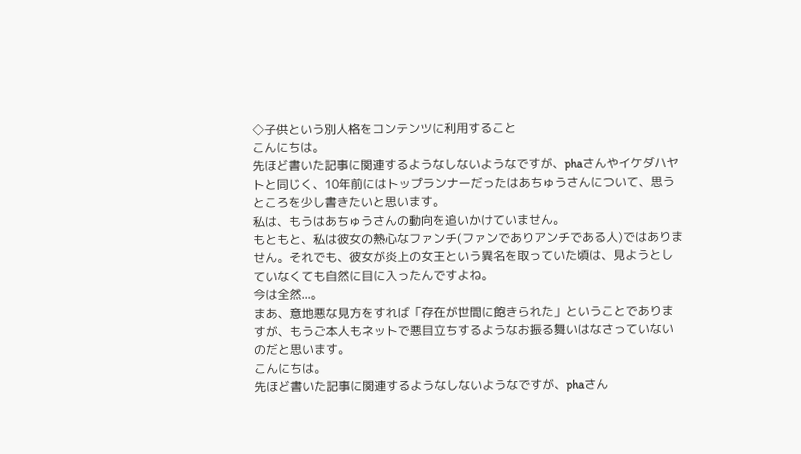◇子供という別人格をコンテンツに利用すること
こんにちは。
先ほど書いた記事に関連するようなしないようなですが、phaさんやイケダハヤトと同じく、10年前にはトップランナーだったはあちゅうさんについて、思うところを少し書きたいと思います。
私は、もうはあちゅうさんの動向を追いかけていません。
もともと、私は彼女の熱心なファンチ(ファンでありアンチである人)ではありません。それでも、彼女が炎上の女王という異名を取っていた頃は、見ようとしていなくても自然に目に入ったんですよね。
今は全然...。
まあ、意地悪な見方をすれば「存在が世間に飽きられた」ということでありますが、もうご本人もネットで悪目立ちするようなお振る舞いはなさっていないのだと思います。
こんにちは。
先ほど書いた記事に関連するようなしないようなですが、phaさん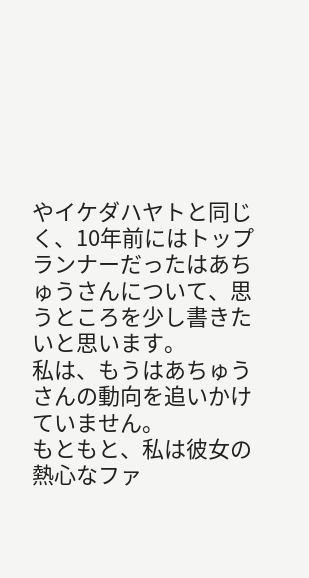やイケダハヤトと同じく、10年前にはトップランナーだったはあちゅうさんについて、思うところを少し書きたいと思います。
私は、もうはあちゅうさんの動向を追いかけていません。
もともと、私は彼女の熱心なファ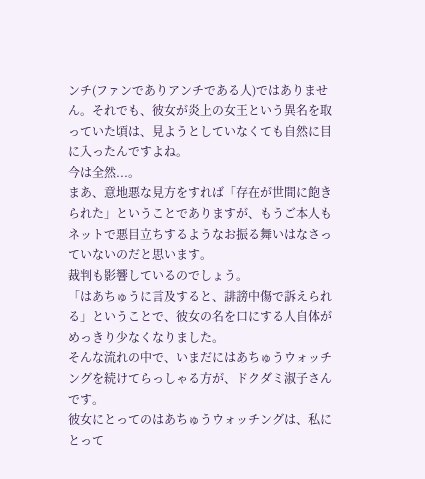ンチ(ファンでありアンチである人)ではありません。それでも、彼女が炎上の女王という異名を取っていた頃は、見ようとしていなくても自然に目に入ったんですよね。
今は全然...。
まあ、意地悪な見方をすれば「存在が世間に飽きられた」ということでありますが、もうご本人もネットで悪目立ちするようなお振る舞いはなさっていないのだと思います。
裁判も影響しているのでしょう。
「はあちゅうに言及すると、誹謗中傷で訴えられる」ということで、彼女の名を口にする人自体がめっきり少なくなりました。
そんな流れの中で、いまだにはあちゅうウォッチングを続けてらっしゃる方が、ドクダミ淑子さんです。
彼女にとってのはあちゅうウォッチングは、私にとって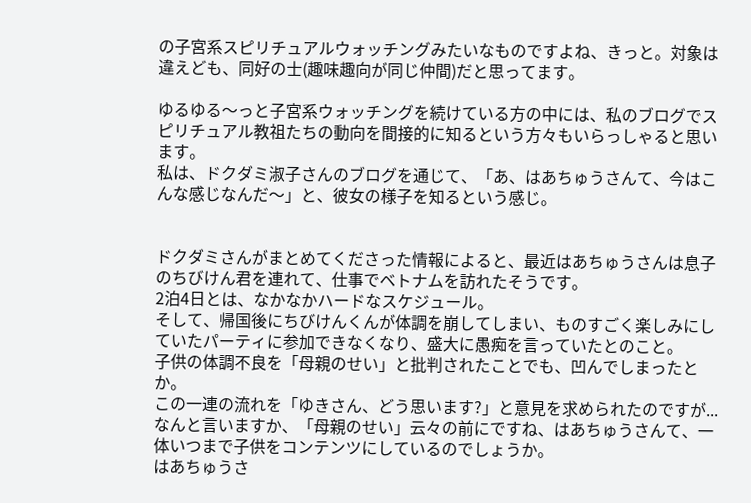の子宮系スピリチュアルウォッチングみたいなものですよね、きっと。対象は違えども、同好の士(趣味趣向が同じ仲間)だと思ってます。

ゆるゆる〜っと子宮系ウォッチングを続けている方の中には、私のブログでスピリチュアル教祖たちの動向を間接的に知るという方々もいらっしゃると思います。
私は、ドクダミ淑子さんのブログを通じて、「あ、はあちゅうさんて、今はこんな感じなんだ〜」と、彼女の様子を知るという感じ。


ドクダミさんがまとめてくださった情報によると、最近はあちゅうさんは息子のちびけん君を連れて、仕事でベトナムを訪れたそうです。
2泊4日とは、なかなかハードなスケジュール。
そして、帰国後にちびけんくんが体調を崩してしまい、ものすごく楽しみにしていたパーティに参加できなくなり、盛大に愚痴を言っていたとのこと。
子供の体調不良を「母親のせい」と批判されたことでも、凹んでしまったとか。
この一連の流れを「ゆきさん、どう思います?」と意見を求められたのですが...
なんと言いますか、「母親のせい」云々の前にですね、はあちゅうさんて、一体いつまで子供をコンテンツにしているのでしょうか。
はあちゅうさ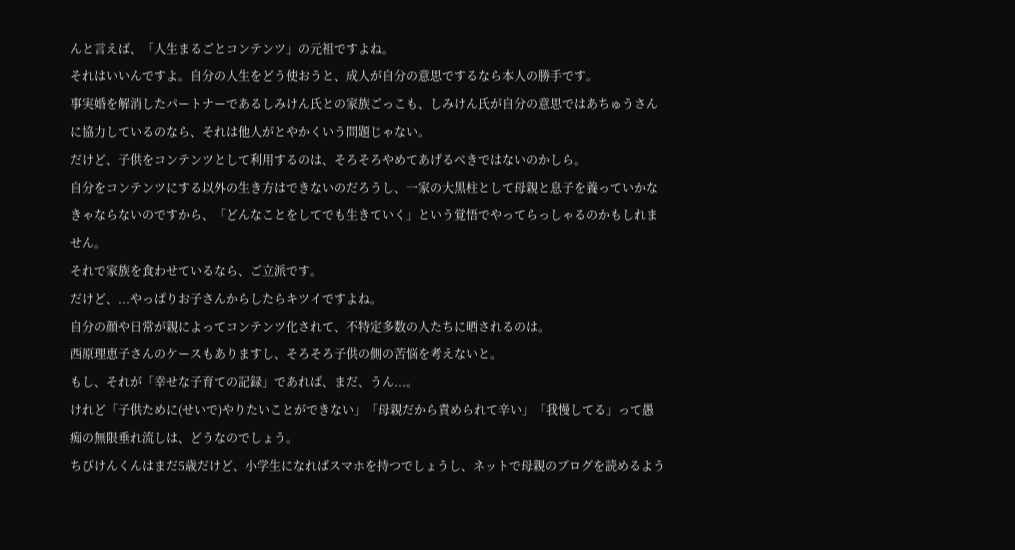んと言えば、「人生まるごとコンテンツ」の元祖ですよね。
それはいいんですよ。自分の人生をどう使おうと、成人が自分の意思でするなら本人の勝手です。
事実婚を解消したパートナーであるしみけん氏との家族ごっこも、しみけん氏が自分の意思ではあちゅうさんに協力しているのなら、それは他人がとやかくいう問題じゃない。
だけど、子供をコンテンツとして利用するのは、そろそろやめてあげるべきではないのかしら。
自分をコンテンツにする以外の生き方はできないのだろうし、一家の大黒柱として母親と息子を養っていかなきゃならないのですから、「どんなことをしてでも生きていく」という覚悟でやってらっしゃるのかもしれません。
それで家族を食わせているなら、ご立派です。
だけど、...やっぱりお子さんからしたらキツイですよね。
自分の顔や日常が親によってコンテンツ化されて、不特定多数の人たちに晒されるのは。
西原理恵子さんのケースもありますし、そろそろ子供の側の苦悩を考えないと。
もし、それが「幸せな子育ての記録」であれば、まだ、うん...。
けれど「子供ために(せいで)やりたいことができない」「母親だから責められて辛い」「我慢してる」って愚痴の無限垂れ流しは、どうなのでしょう。
ちびけんくんはまだ5歳だけど、小学生になればスマホを持つでしょうし、ネットで母親のブログを読めるよう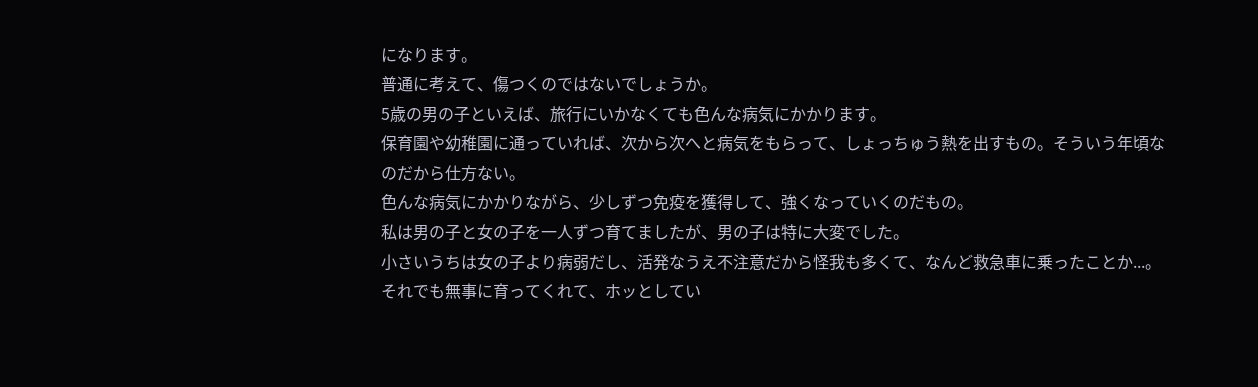になります。
普通に考えて、傷つくのではないでしょうか。
5歳の男の子といえば、旅行にいかなくても色んな病気にかかります。
保育園や幼稚園に通っていれば、次から次へと病気をもらって、しょっちゅう熱を出すもの。そういう年頃なのだから仕方ない。
色んな病気にかかりながら、少しずつ免疫を獲得して、強くなっていくのだもの。
私は男の子と女の子を一人ずつ育てましたが、男の子は特に大変でした。
小さいうちは女の子より病弱だし、活発なうえ不注意だから怪我も多くて、なんど救急車に乗ったことか...。それでも無事に育ってくれて、ホッとしてい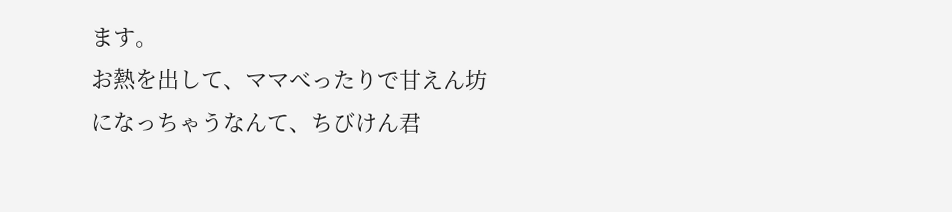ます。
お熱を出して、ママべったりで甘えん坊になっちゃうなんて、ちびけん君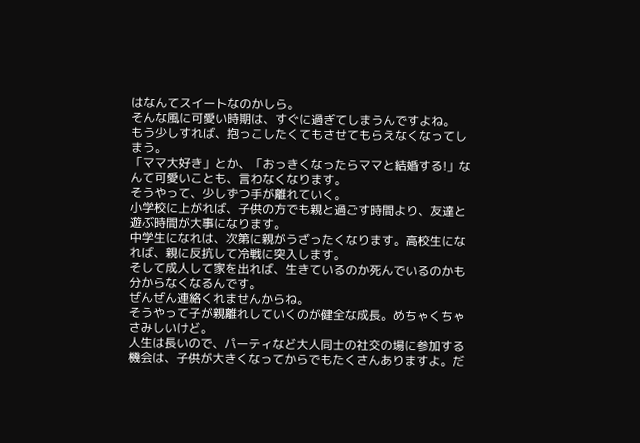はなんてスイートなのかしら。
そんな風に可愛い時期は、すぐに過ぎてしまうんですよね。
もう少しすれば、抱っこしたくてもさせてもらえなくなってしまう。
「ママ大好き」とか、「おっきくなったらママと結婚する!」なんて可愛いことも、言わなくなります。
そうやって、少しずつ手が離れていく。
小学校に上がれば、子供の方でも親と過ごす時間より、友達と遊ぶ時間が大事になります。
中学生になれは、次第に親がうざったくなります。高校生になれば、親に反抗して冷戦に突入します。
そして成人して家を出れば、生きているのか死んでいるのかも分からなくなるんです。
ぜんぜん連絡くれませんからね。
そうやって子が親離れしていくのが健全な成長。めちゃくちゃさみしいけど。
人生は長いので、パーティなど大人同士の社交の場に参加する機会は、子供が大きくなってからでもたくさんありますよ。だ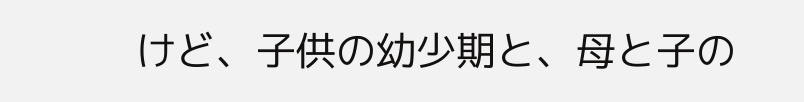けど、子供の幼少期と、母と子の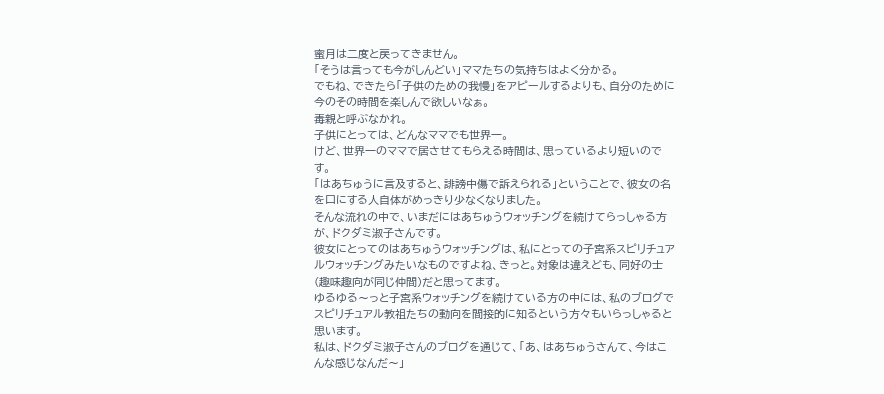蜜月は二度と戻ってきません。
「そうは言っても今がしんどい」ママたちの気持ちはよく分かる。
でもね、できたら「子供のための我慢」をアピールするよりも、自分のために今のその時間を楽しんで欲しいなぁ。
毒親と呼ぶなかれ。
子供にとっては、どんなママでも世界一。
けど、世界一のママで居させてもらえる時間は、思っているより短いのです。
「はあちゅうに言及すると、誹謗中傷で訴えられる」ということで、彼女の名を口にする人自体がめっきり少なくなりました。
そんな流れの中で、いまだにはあちゅうウォッチングを続けてらっしゃる方が、ドクダミ淑子さんです。
彼女にとってのはあちゅうウォッチングは、私にとっての子宮系スピリチュアルウォッチングみたいなものですよね、きっと。対象は違えども、同好の士(趣味趣向が同じ仲間)だと思ってます。
ゆるゆる〜っと子宮系ウォッチングを続けている方の中には、私のブログでスピリチュアル教祖たちの動向を間接的に知るという方々もいらっしゃると思います。
私は、ドクダミ淑子さんのブログを通じて、「あ、はあちゅうさんて、今はこんな感じなんだ〜」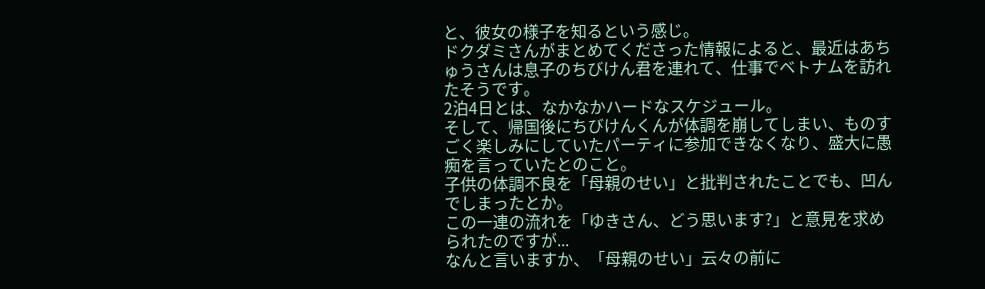と、彼女の様子を知るという感じ。
ドクダミさんがまとめてくださった情報によると、最近はあちゅうさんは息子のちびけん君を連れて、仕事でベトナムを訪れたそうです。
2泊4日とは、なかなかハードなスケジュール。
そして、帰国後にちびけんくんが体調を崩してしまい、ものすごく楽しみにしていたパーティに参加できなくなり、盛大に愚痴を言っていたとのこと。
子供の体調不良を「母親のせい」と批判されたことでも、凹んでしまったとか。
この一連の流れを「ゆきさん、どう思います?」と意見を求められたのですが...
なんと言いますか、「母親のせい」云々の前に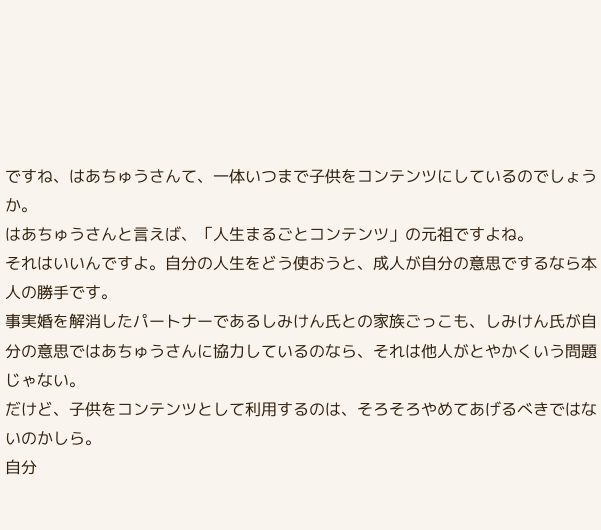ですね、はあちゅうさんて、一体いつまで子供をコンテンツにしているのでしょうか。
はあちゅうさんと言えば、「人生まるごとコンテンツ」の元祖ですよね。
それはいいんですよ。自分の人生をどう使おうと、成人が自分の意思でするなら本人の勝手です。
事実婚を解消したパートナーであるしみけん氏との家族ごっこも、しみけん氏が自分の意思ではあちゅうさんに協力しているのなら、それは他人がとやかくいう問題じゃない。
だけど、子供をコンテンツとして利用するのは、そろそろやめてあげるべきではないのかしら。
自分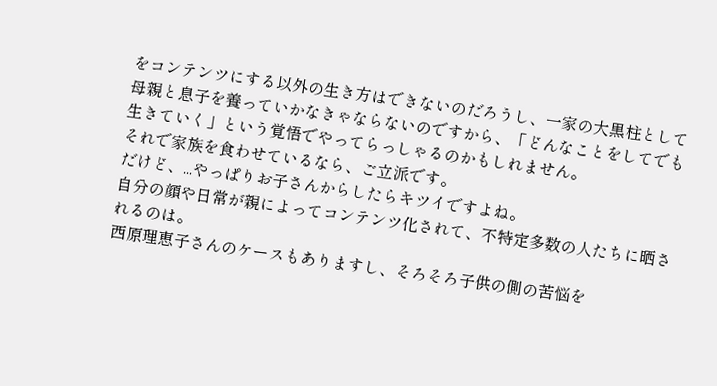をコンテンツにする以外の生き方はできないのだろうし、一家の大黒柱として母親と息子を養っていかなきゃならないのですから、「どんなことをしてでも生きていく」という覚悟でやってらっしゃるのかもしれません。
それで家族を食わせているなら、ご立派です。
だけど、...やっぱりお子さんからしたらキツイですよね。
自分の顔や日常が親によってコンテンツ化されて、不特定多数の人たちに晒されるのは。
西原理恵子さんのケースもありますし、そろそろ子供の側の苦悩を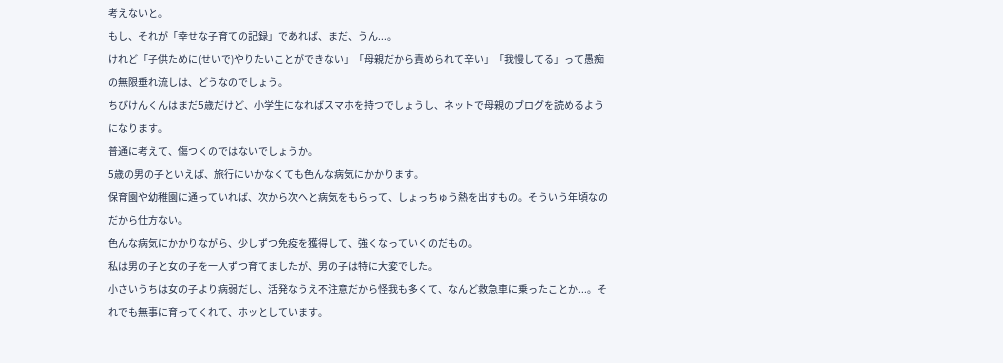考えないと。
もし、それが「幸せな子育ての記録」であれば、まだ、うん...。
けれど「子供ために(せいで)やりたいことができない」「母親だから責められて辛い」「我慢してる」って愚痴の無限垂れ流しは、どうなのでしょう。
ちびけんくんはまだ5歳だけど、小学生になればスマホを持つでしょうし、ネットで母親のブログを読めるようになります。
普通に考えて、傷つくのではないでしょうか。
5歳の男の子といえば、旅行にいかなくても色んな病気にかかります。
保育園や幼稚園に通っていれば、次から次へと病気をもらって、しょっちゅう熱を出すもの。そういう年頃なのだから仕方ない。
色んな病気にかかりながら、少しずつ免疫を獲得して、強くなっていくのだもの。
私は男の子と女の子を一人ずつ育てましたが、男の子は特に大変でした。
小さいうちは女の子より病弱だし、活発なうえ不注意だから怪我も多くて、なんど救急車に乗ったことか...。それでも無事に育ってくれて、ホッとしています。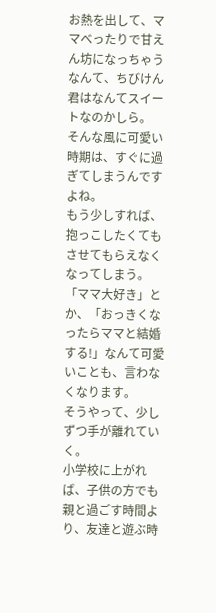お熱を出して、ママべったりで甘えん坊になっちゃうなんて、ちびけん君はなんてスイートなのかしら。
そんな風に可愛い時期は、すぐに過ぎてしまうんですよね。
もう少しすれば、抱っこしたくてもさせてもらえなくなってしまう。
「ママ大好き」とか、「おっきくなったらママと結婚する!」なんて可愛いことも、言わなくなります。
そうやって、少しずつ手が離れていく。
小学校に上がれば、子供の方でも親と過ごす時間より、友達と遊ぶ時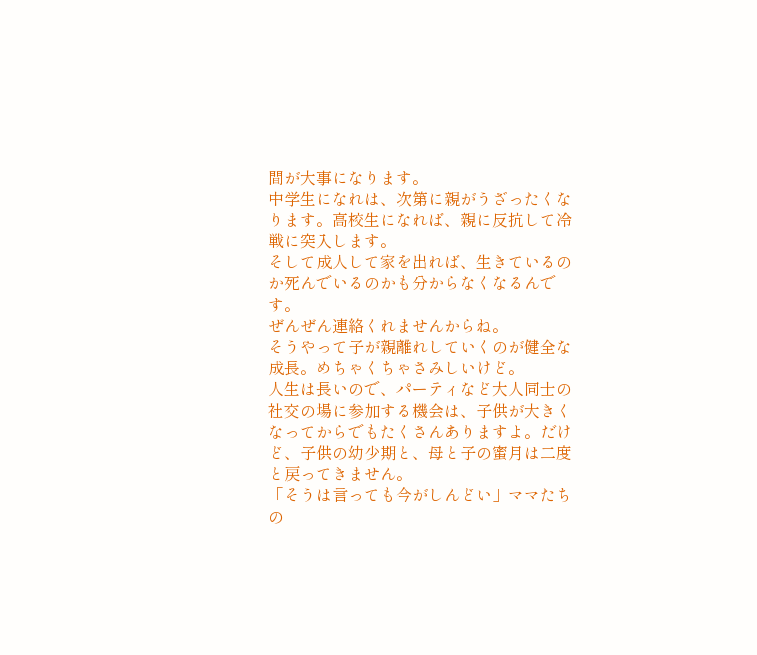間が大事になります。
中学生になれは、次第に親がうざったくなります。高校生になれば、親に反抗して冷戦に突入します。
そして成人して家を出れば、生きているのか死んでいるのかも分からなくなるんです。
ぜんぜん連絡くれませんからね。
そうやって子が親離れしていくのが健全な成長。めちゃくちゃさみしいけど。
人生は長いので、パーティなど大人同士の社交の場に参加する機会は、子供が大きくなってからでもたくさんありますよ。だけど、子供の幼少期と、母と子の蜜月は二度と戻ってきません。
「そうは言っても今がしんどい」ママたちの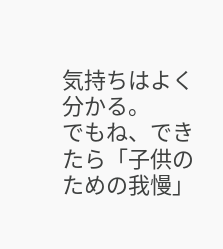気持ちはよく分かる。
でもね、できたら「子供のための我慢」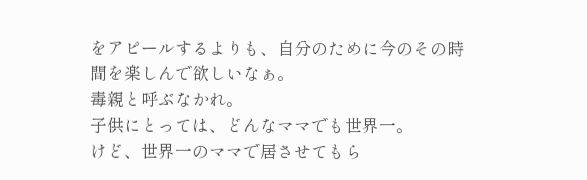をアピールするよりも、自分のために今のその時間を楽しんで欲しいなぁ。
毒親と呼ぶなかれ。
子供にとっては、どんなママでも世界一。
けど、世界一のママで居させてもら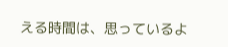える時間は、思っているよ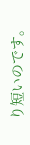り短いのです。